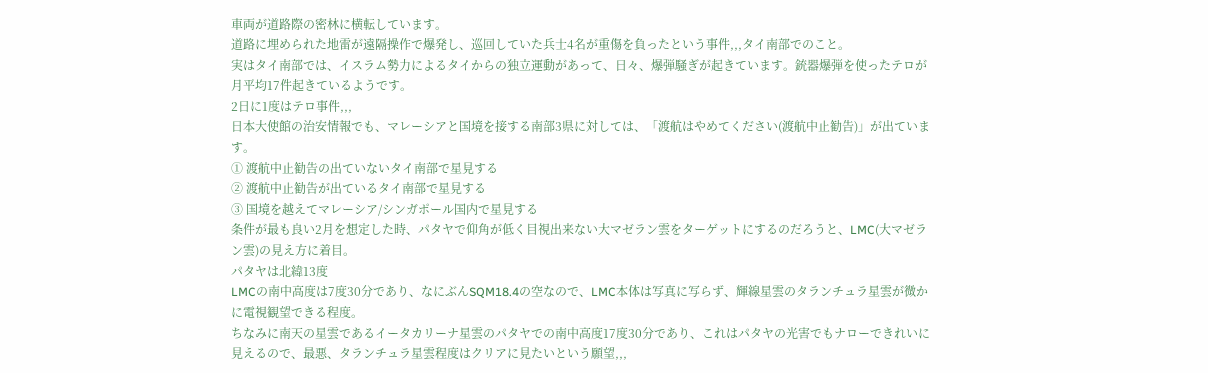車両が道路際の密林に横転しています。
道路に埋められた地雷が遠隔操作で爆発し、巡回していた兵士4名が重傷を負ったという事件,,,タイ南部でのこと。
実はタイ南部では、イスラム勢力によるタイからの独立運動があって、日々、爆弾騒ぎが起きています。銃器爆弾を使ったテロが月平均17件起きているようです。
2日に1度はテロ事件,,,
日本大使館の治安情報でも、マレーシアと国境を接する南部3県に対しては、「渡航はやめてください(渡航中止勧告)」が出ています。
① 渡航中止勧告の出ていないタイ南部で星見する
② 渡航中止勧告が出ているタイ南部で星見する
③ 国境を越えてマレーシア/シンガポール国内で星見する
条件が最も良い2月を想定した時、パタヤで仰角が低く目視出来ない大マゼラン雲をターゲットにするのだろうと、LMC(大マゼラン雲)の見え方に着目。
パタヤは北緯13度
LMCの南中高度は7度30分であり、なにぶんSQM18.4の空なので、LMC本体は写真に写らず、輝線星雲のタランチュラ星雲が微かに電視観望できる程度。
ちなみに南天の星雲であるイータカリーナ星雲のパタヤでの南中高度17度30分であり、これはパタヤの光害でもナローできれいに見えるので、最悪、タランチュラ星雲程度はクリアに見たいという願望,,,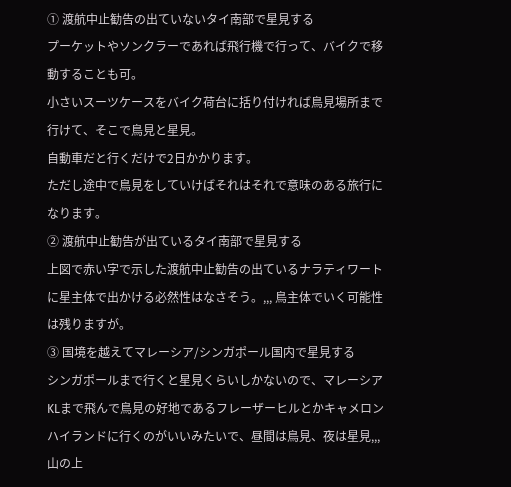① 渡航中止勧告の出ていないタイ南部で星見する
プーケットやソンクラーであれば飛行機で行って、バイクで移動することも可。
小さいスーツケースをバイク荷台に括り付ければ鳥見場所まで行けて、そこで鳥見と星見。
自動車だと行くだけで2日かかります。
ただし途中で鳥見をしていけばそれはそれで意味のある旅行になります。
② 渡航中止勧告が出ているタイ南部で星見する
上図で赤い字で示した渡航中止勧告の出ているナラティワートに星主体で出かける必然性はなさそう。,,, 鳥主体でいく可能性は残りますが。
③ 国境を越えてマレーシア/シンガポール国内で星見する
シンガポールまで行くと星見くらいしかないので、マレーシアKLまで飛んで鳥見の好地であるフレーザーヒルとかキャメロンハイランドに行くのがいいみたいで、昼間は鳥見、夜は星見,,,山の上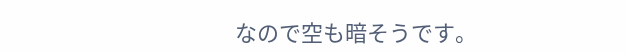なので空も暗そうです。